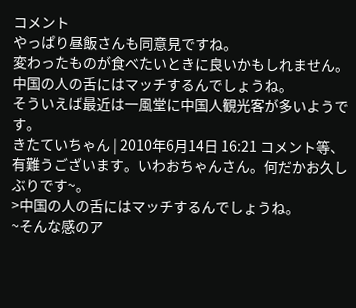コメント
やっぱり昼飯さんも同意見ですね。
変わったものが食べたいときに良いかもしれません。
中国の人の舌にはマッチするんでしょうね。
そういえば最近は一風堂に中国人観光客が多いようです。
きたていちゃん | 2010年6月14日 16:21 コメント等、有難うございます。いわおちゃんさん。何だかお久しぶりです~。
>中国の人の舌にはマッチするんでしょうね。
~そんな感のア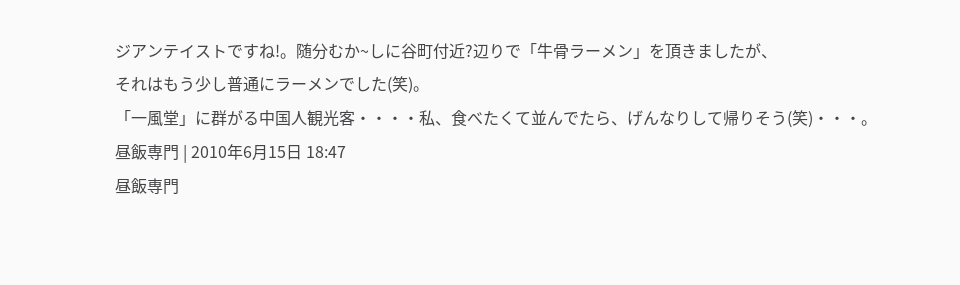ジアンテイストですね!。随分むか~しに谷町付近?辺りで「牛骨ラーメン」を頂きましたが、
それはもう少し普通にラーメンでした(笑)。
「一風堂」に群がる中国人観光客・・・・私、食べたくて並んでたら、げんなりして帰りそう(笑)・・・。
昼飯専門 | 2010年6月15日 18:47
昼飯専門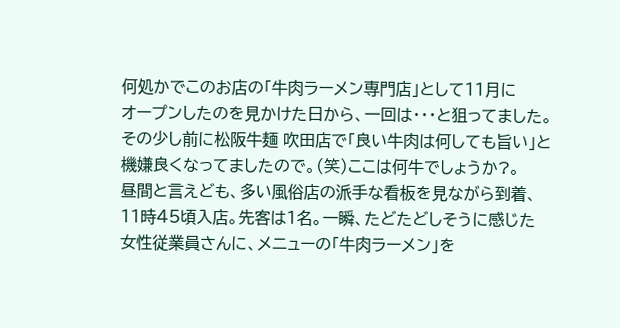何処かでこのお店の「牛肉ラーメン専門店」として11月に
オープンしたのを見かけた日から、一回は・・・と狙ってました。
その少し前に松阪牛麺 吹田店で「良い牛肉は何しても旨い」と
機嫌良くなってましたので。(笑)ここは何牛でしょうか?。
昼間と言えども、多い風俗店の派手な看板を見ながら到着、
11時45頃入店。先客は1名。一瞬、たどたどしそうに感じた
女性従業員さんに、メニューの「牛肉ラーメン」を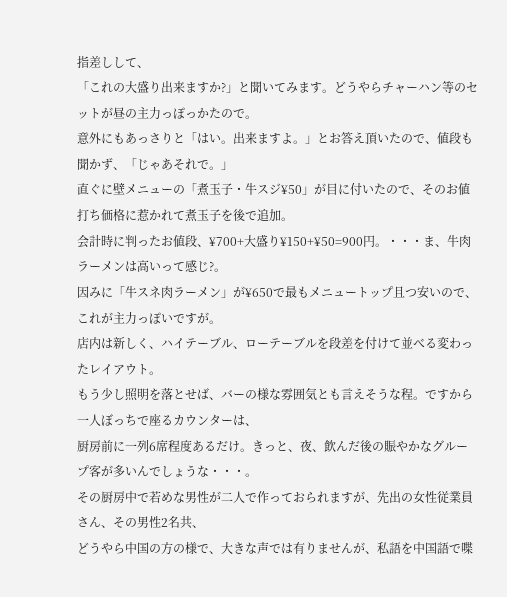指差しして、
「これの大盛り出来ますか?」と聞いてみます。どうやらチャーハン等のセットが昼の主力っぽっかたので。
意外にもあっさりと「はい。出来ますよ。」とお答え頂いたので、値段も聞かず、「じゃあそれで。」
直ぐに壁メニューの「煮玉子・牛スジ¥50」が目に付いたので、そのお値打ち価格に惹かれて煮玉子を後で追加。
会計時に判ったお値段、¥700+大盛り¥150+¥50=900円。・・・ま、牛肉ラーメンは高いって感じ?。
因みに「牛スネ肉ラーメン」が¥650で最もメニュートップ且つ安いので、これが主力っぽいですが。
店内は新しく、ハイテーブル、ローテーブルを段差を付けて並べる変わったレイアウト。
もう少し照明を落とせば、バーの様な雰囲気とも言えそうな程。ですから一人ぼっちで座るカウンターは、
厨房前に一列6席程度あるだけ。きっと、夜、飲んだ後の賑やかなグループ客が多いんでしょうな・・・。
その厨房中で若めな男性が二人で作っておられますが、先出の女性従業員さん、その男性2名共、
どうやら中国の方の様で、大きな声では有りませんが、私語を中国語で喋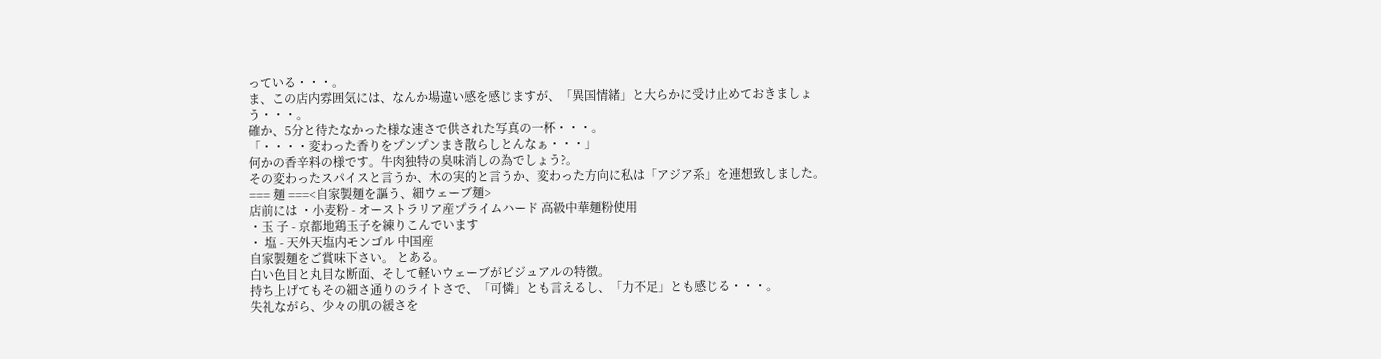っている・・・。
ま、この店内雰囲気には、なんか場違い感を感じますが、「異国情緒」と大らかに受け止めておきましょう・・・。
確か、5分と待たなかった様な速さで供された写真の一杯・・・。
「・・・・変わった香りをプンプンまき散らしとんなぁ・・・」
何かの香辛料の様です。牛肉独特の臭味消しの為でしょう?。
その変わったスパイスと言うか、木の実的と言うか、変わった方向に私は「アジア系」を連想致しました。
=== 麺 ===<自家製麺を謳う、細ウェーブ麺>
店前には ・小麦粉 - オーストラリア産プライムハード 高級中華麺粉使用
・玉 子 - 京都地鶏玉子を練りこんでいます
・ 塩 - 天外天塩内モンゴル 中国産
自家製麺をご賞味下さい。 とある。
白い色目と丸目な断面、そして軽いウェーブがビジュアルの特徴。
持ち上げてもその細さ通りのライトさで、「可憐」とも言えるし、「力不足」とも感じる・・・。
失礼ながら、少々の肌の緩さを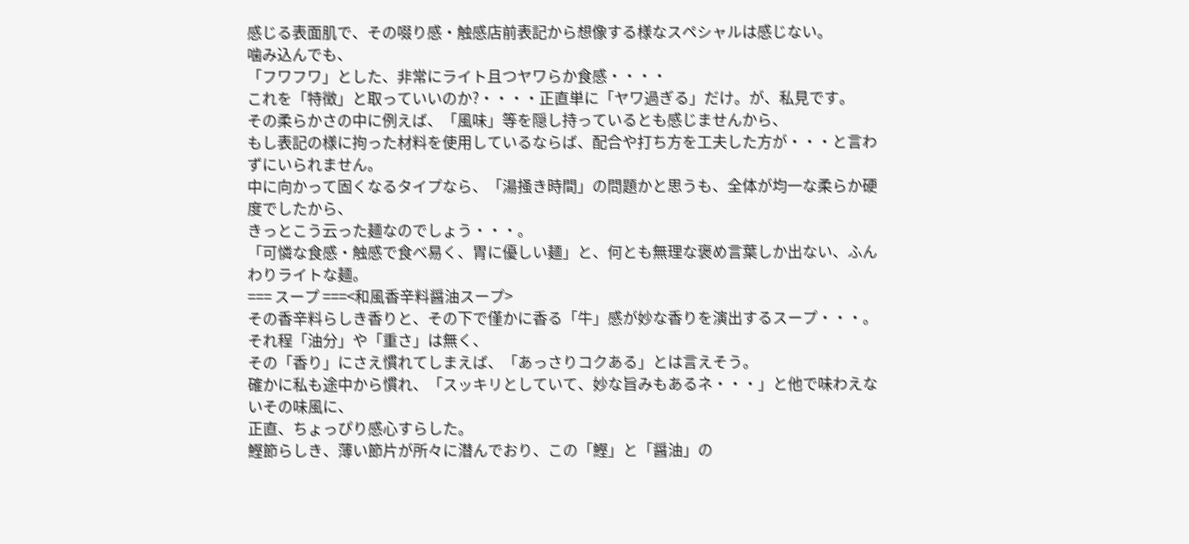感じる表面肌で、その啜り感・触感店前表記から想像する様なスペシャルは感じない。
噛み込んでも、
「フワフワ」とした、非常にライト且つヤワらか食感・・・・
これを「特徴」と取っていいのか?・・・・正直単に「ヤワ過ぎる」だけ。が、私見です。
その柔らかさの中に例えば、「風味」等を隠し持っているとも感じませんから、
もし表記の様に拘った材料を使用しているならば、配合や打ち方を工夫した方が・・・と言わずにいられません。
中に向かって固くなるタイプなら、「湯掻き時間」の問題かと思うも、全体が均一な柔らか硬度でしたから、
きっとこう云った麺なのでしょう・・・。
「可憐な食感・触感で食べ易く、胃に優しい麺」と、何とも無理な褒め言葉しか出ない、ふんわりライトな麺。
=== スープ ===<和風香辛料醤油スープ>
その香辛料らしき香りと、その下で僅かに香る「牛」感が妙な香りを演出するスープ・・・。
それ程「油分」や「重さ」は無く、
その「香り」にさえ慣れてしまえば、「あっさりコクある」とは言えそう。
確かに私も途中から慣れ、「スッキリとしていて、妙な旨みもあるネ・・・」と他で味わえないその味風に、
正直、ちょっぴり感心すらした。
鰹節らしき、薄い節片が所々に潜んでおり、この「鰹」と「醤油」の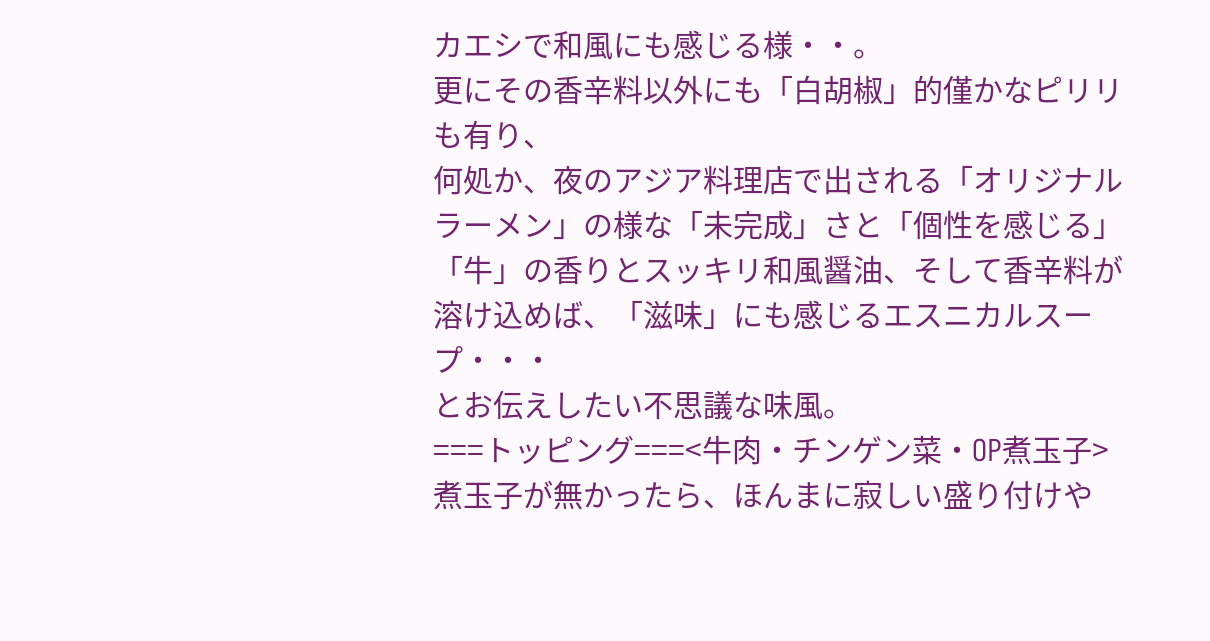カエシで和風にも感じる様・・。
更にその香辛料以外にも「白胡椒」的僅かなピリリも有り、
何処か、夜のアジア料理店で出される「オリジナルラーメン」の様な「未完成」さと「個性を感じる」
「牛」の香りとスッキリ和風醤油、そして香辛料が溶け込めば、「滋味」にも感じるエスニカルスープ・・・
とお伝えしたい不思議な味風。
===トッピング===<牛肉・チンゲン菜・OP煮玉子>
煮玉子が無かったら、ほんまに寂しい盛り付けや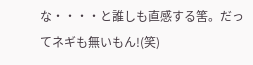な・・・・と誰しも直感する筈。だってネギも無いもん!(笑)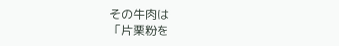その牛肉は
「片栗粉を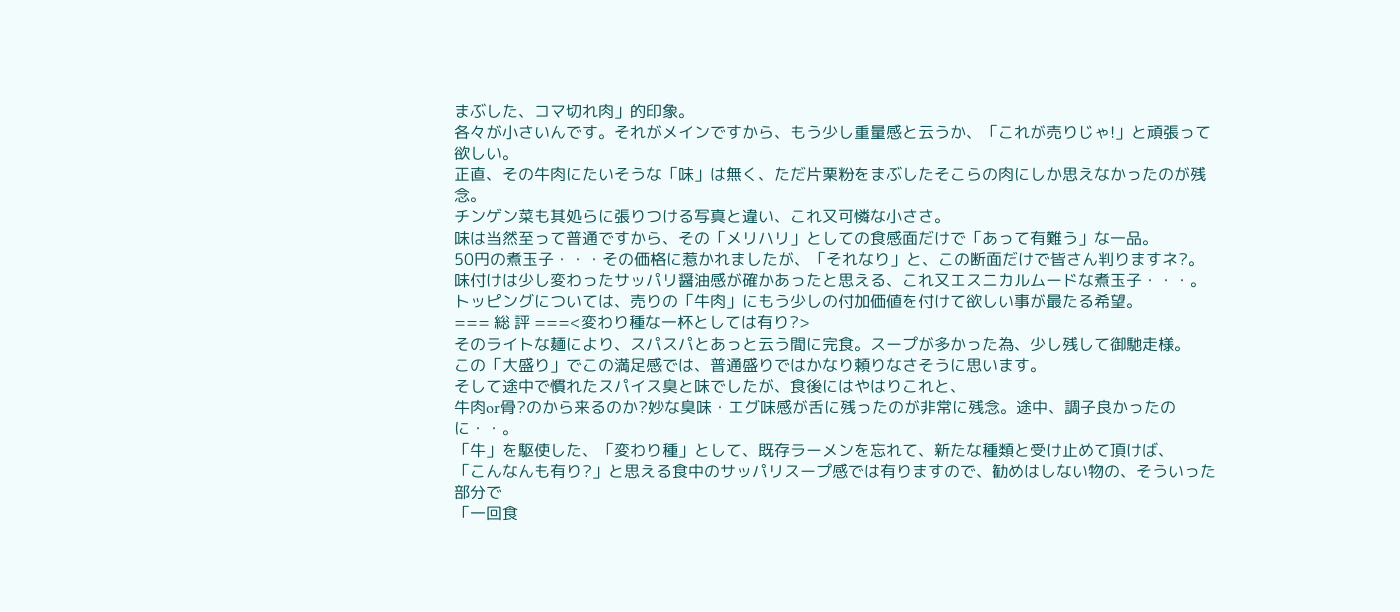まぶした、コマ切れ肉」的印象。
各々が小さいんです。それがメインですから、もう少し重量感と云うか、「これが売りじゃ!」と頑張って欲しい。
正直、その牛肉にたいそうな「味」は無く、ただ片栗粉をまぶしたそこらの肉にしか思えなかったのが残念。
チンゲン菜も其処らに張りつける写真と違い、これ又可憐な小ささ。
味は当然至って普通ですから、その「メリハリ」としての食感面だけで「あって有難う」な一品。
50円の煮玉子・・・その価格に惹かれましたが、「それなり」と、この断面だけで皆さん判りますネ?。
味付けは少し変わったサッパリ醤油感が確かあったと思える、これ又エスニカルムードな煮玉子・・・。
トッピングについては、売りの「牛肉」にもう少しの付加価値を付けて欲しい事が最たる希望。
=== 総 評 ===<変わり種な一杯としては有り?>
そのライトな麺により、スパスパとあっと云う間に完食。スープが多かった為、少し残して御馳走様。
この「大盛り」でこの満足感では、普通盛りではかなり頼りなさそうに思います。
そして途中で慣れたスパイス臭と味でしたが、食後にはやはりこれと、
牛肉or骨?のから来るのか?妙な臭味・エグ味感が舌に残ったのが非常に残念。途中、調子良かったのに・・。
「牛」を駆使した、「変わり種」として、既存ラーメンを忘れて、新たな種類と受け止めて頂けば、
「こんなんも有り?」と思える食中のサッパリスープ感では有りますので、勧めはしない物の、そういった部分で
「一回食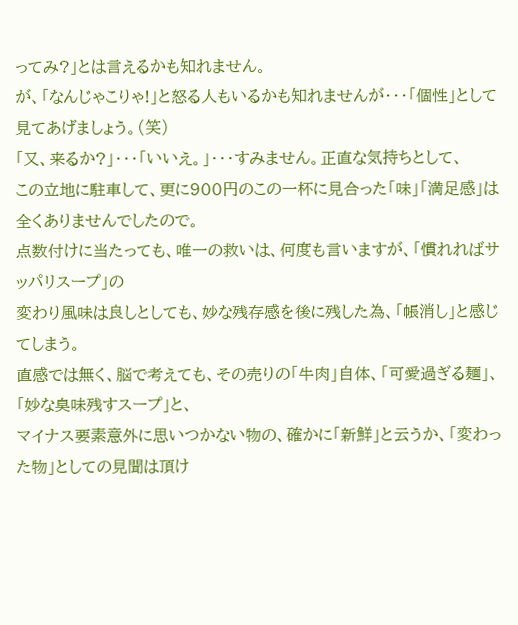ってみ?」とは言えるかも知れません。
が、「なんじゃこりゃ!」と怒る人もいるかも知れませんが・・・「個性」として見てあげましょう。(笑)
「又、来るか?」・・・「いいえ。」・・・すみません。正直な気持ちとして、
この立地に駐車して、更に900円のこの一杯に見合った「味」「満足感」は全くありませんでしたので。
点数付けに当たっても、唯一の救いは、何度も言いますが、「慣れればサッパリスープ」の
変わり風味は良しとしても、妙な残存感を後に残した為、「帳消し」と感じてしまう。
直感では無く、脳で考えても、その売りの「牛肉」自体、「可愛過ぎる麺」、「妙な臭味残すスープ」と、
マイナス要素意外に思いつかない物の、確かに「新鮮」と云うか、「変わった物」としての見聞は頂け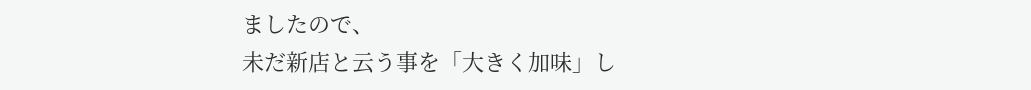ましたので、
未だ新店と云う事を「大きく加味」し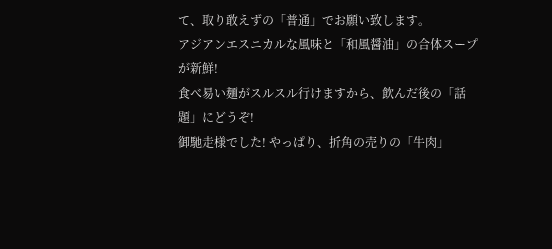て、取り敢えずの「普通」でお願い致します。
アジアンエスニカルな風味と「和風醤油」の合体スープが新鮮!
食べ易い麺がスルスル行けますから、飲んだ後の「話題」にどうぞ!
御馳走様でした! やっぱり、折角の売りの「牛肉」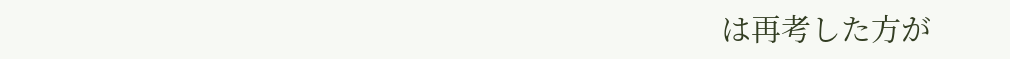は再考した方が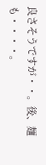良さそうですが・・。後、麺も・・・・。